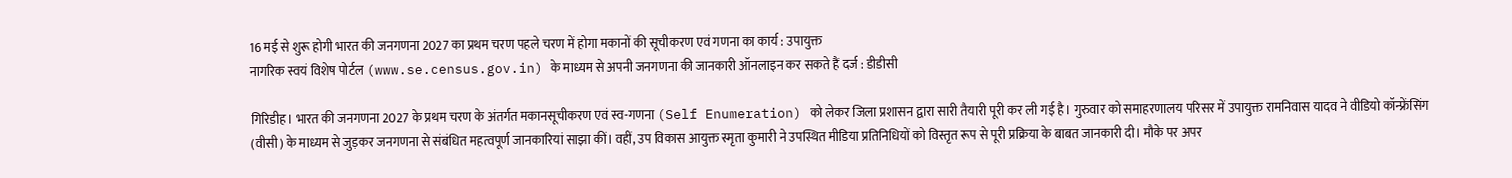16 मई से शुरू होगी भारत की जनगणना 2027 का प्रथम चरण पहले चरण में होगा मकानों की सूचीकरण एवं गणना का कार्य : उपायुक्त
नागरिक स्वयं विशेष पोर्टल (www.se.census.gov.in) के माध्यम से अपनी जनगणना की जानकारी ऑनलाइन कर सकते हैं दर्ज : डीडीसी

गिरिडीह। भारत की जनगणना 2027 के प्रथम चरण के अंतर्गत मकानसूचीकरण एवं स्व-गणना (Self Enumeration) को लेकर जिला प्रशासन द्वारा सारी तैयारी पूरी कर ली गई है। गुरुवार को समाहरणालय परिसर में उपायुक्त रामनिवास यादव ने वीडियो कॉन्फ्रेंसिंग (वीसी) के माध्यम से जुड़कर जनगणना से संबंधित महत्वपूर्ण जानकारियां साझा कीं। वहीं, उप विकास आयुक्त स्मृता कुमारी ने उपस्थित मीडिया प्रतिनिधियों को विस्तृत रूप से पूरी प्रक्रिया के बाबत जानकारी दी। मौके पर अपर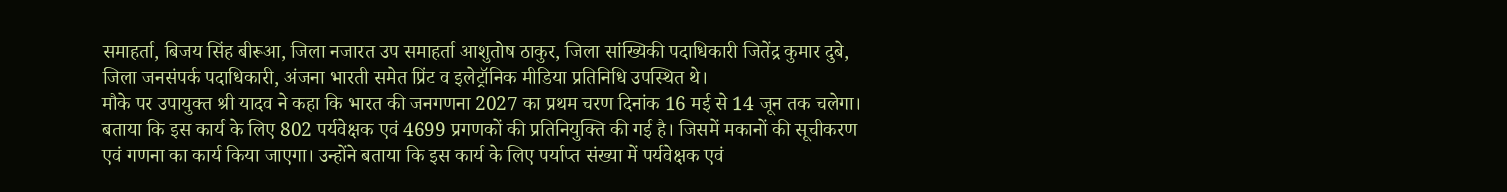समाहर्ता, बिजय सिंह बीरूआ, जिला नजारत उप समाहर्ता आशुतोष ठाकुर, जिला सांख्यिकी पदाधिकारी जितेंद्र कुमार दुबे, जिला जनसंपर्क पदाधिकारी, अंजना भारती समेत प्रिंट व इलेट्रॉनिक मीडिया प्रतिनिधि उपस्थित थे।
मौके पर उपायुक्त श्री यादव ने कहा कि भारत की जनगणना 2027 का प्रथम चरण दिनांक 16 मई से 14 जून तक चलेगा। बताया कि इस कार्य के लिए 802 पर्यवेक्षक एवं 4699 प्रगणकों की प्रतिनियुक्ति की गई है। जिसमें मकानों की सूचीकरण एवं गणना का कार्य किया जाएगा। उन्होंने बताया कि इस कार्य के लिए पर्याप्त संख्या में पर्यवेक्षक एवं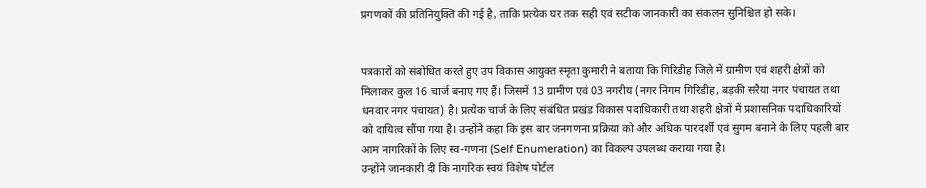प्रगणकों की प्रतिनियुक्ति की गई है, ताकि प्रत्येक घर तक सही एवं सटीक जानकारी का संकलन सुनिश्चित हो सके।


पत्रकारों को संबोधित करते हुए उप विकास आयुक्त स्मृता कुमारी ने बताया कि गिरिडीह जिले में ग्रामीण एवं शहरी क्षेत्रों को मिलाकर कुल 16 चार्ज बनाए गए हैं। जिसमें 13 ग्रामीण एवं 03 नगरीय (नगर निगम गिरिडीह, बड़की सरैया नगर पंचायत तथा धनवार नगर पंचायत) है। प्रत्येक चार्ज के लिए संबंधित प्रखंड विकास पदाधिकारी तथा शहरी क्षेत्रों में प्रशासनिक पदाधिकारियों को दायित्व सौंपा गया है। उन्होंने कहा कि इस बार जनगणना प्रक्रिया को और अधिक पारदर्शी एवं सुगम बनाने के लिए पहली बार आम नागरिकों के लिए स्व-गणना (Self Enumeration) का विकल्प उपलब्ध कराया गया है।
उन्होंने जानकारी दी कि नागरिक स्वयं विशेष पोर्टल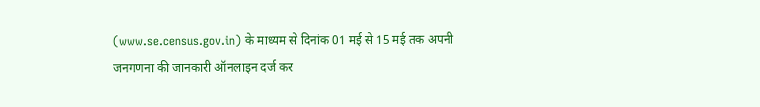(www.se.census.gov.in) के माध्यम से दिनांक 01 मई से 15 मई तक अपनी जनगणना की जानकारी ऑनलाइन दर्ज कर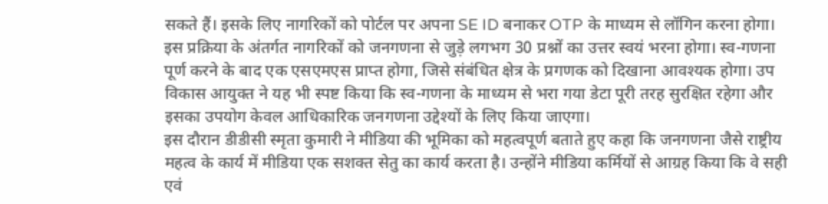सकते हैं। इसके लिए नागरिकों को पोर्टल पर अपना SE ID बनाकर OTP के माध्यम से लॉगिन करना होगा। इस प्रक्रिया के अंतर्गत नागरिकों को जनगणना से जुड़े लगभग 30 प्रश्नों का उत्तर स्वयं भरना होगा। स्व-गणना पूर्ण करने के बाद एक एसएमएस प्राप्त होगा, जिसे संबंधित क्षेत्र के प्रगणक को दिखाना आवश्यक होगा। उप विकास आयुक्त ने यह भी स्पष्ट किया कि स्व-गणना के माध्यम से भरा गया डेटा पूरी तरह सुरक्षित रहेगा और इसका उपयोग केवल आधिकारिक जनगणना उद्देश्यों के लिए किया जाएगा।
इस दौरान डीडीसी स्मृता कुमारी ने मीडिया की भूमिका को महत्वपूर्ण बताते हुए कहा कि जनगणना जैसे राष्ट्रीय महत्व के कार्य में मीडिया एक सशक्त सेतु का कार्य करता है। उन्होंने मीडिया कर्मियों से आग्रह किया कि वे सही एवं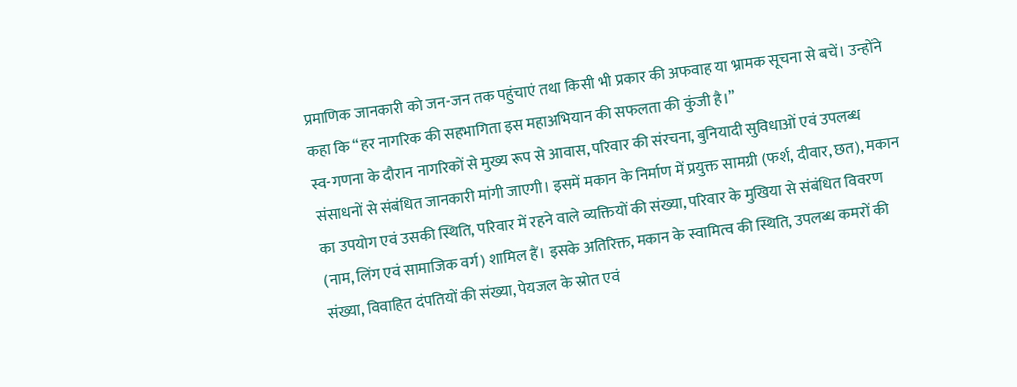प्रमाणिक जानकारी को जन-जन तक पहुंचाएं तथा किसी भी प्रकार की अफवाह या भ्रामक सूचना से बचें। उन्होंने कहा कि “हर नागरिक की सहभागिता इस महाअभियान की सफलता की कुंजी है।”
स्व-गणना के दौरान नागरिकों से मुख्य रूप से आवास, परिवार की संरचना, बुनियादी सुविधाओं एवं उपलब्ध संसाधनों से संबंधित जानकारी मांगी जाएगी। इसमें मकान के निर्माण में प्रयुक्त सामग्री (फर्श, दीवार, छत), मकान का उपयोग एवं उसकी स्थिति, परिवार में रहने वाले व्यक्तियों की संख्या, परिवार के मुखिया से संबंधित विवरण (नाम, लिंग एवं सामाजिक वर्ग) शामिल हैं। इसके अतिरिक्त, मकान के स्वामित्व की स्थिति, उपलब्ध कमरों की संख्या, विवाहित दंपतियों की संख्या, पेयजल के स्रोत एवं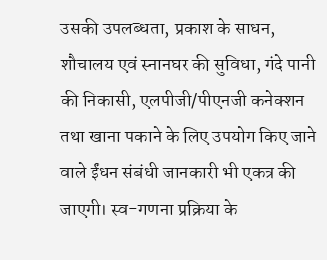उसकी उपलब्धता, प्रकाश के साधन, शौचालय एवं स्नानघर की सुविधा, गंदे पानी की निकासी, एलपीजी/पीएनजी कनेक्शन तथा खाना पकाने के लिए उपयोग किए जाने वाले ईंधन संबंधी जानकारी भी एकत्र की जाएगी। स्व-गणना प्रक्रिया के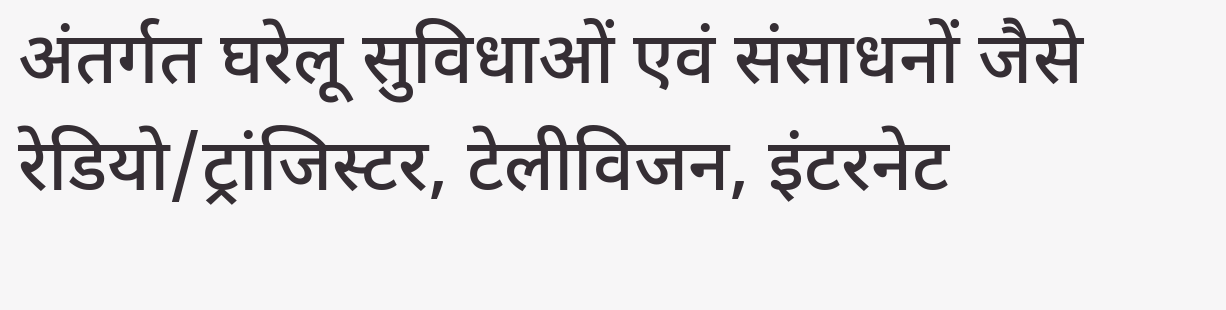अंतर्गत घरेलू सुविधाओं एवं संसाधनों जैसे रेडियो/ट्रांजिस्टर, टेलीविजन, इंटरनेट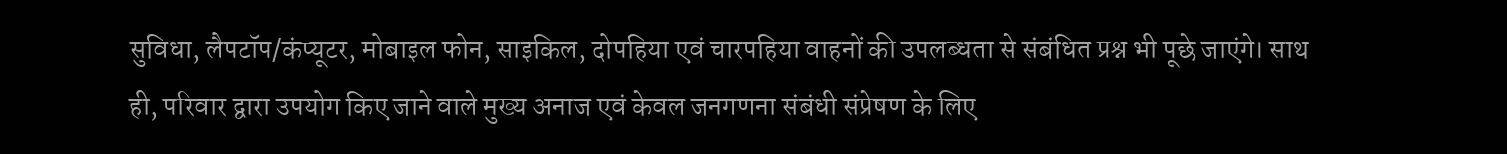सुविधा, लैपटॉप/कंप्यूटर, मोबाइल फोन, साइकिल, दोपहिया एवं चारपहिया वाहनों की उपलब्धता से संबंधित प्रश्न भी पूछे जाएंगे। साथ ही, परिवार द्वारा उपयोग किए जाने वाले मुख्य अनाज एवं केवल जनगणना संबंधी संप्रेषण के लिए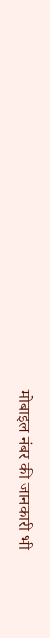मोबाइल नंबर की जानकारी भी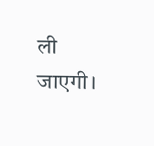ली जाएगी।